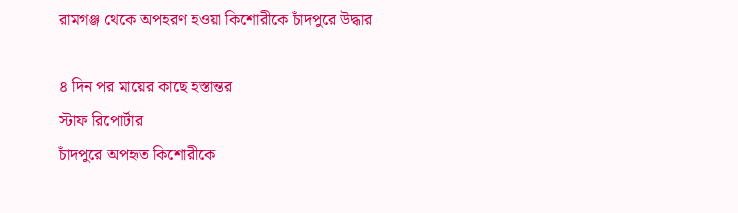রামগঞ্জ থেকে অপহরণ হওয়া কিশোরীকে চাঁদপুরে উদ্ধার

৪ দিন পর মায়ের কাছে হস্তান্তর
স্টাফ রিপোর্টার
চাঁদপুরে অপহৃত কিশোরীকে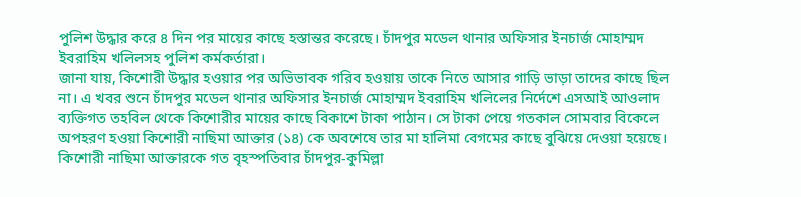পুলিশ উদ্ধার করে ৪ দিন পর মায়ের কাছে হস্তান্তর করেছে। চাঁদপুর মডেল থানার অফিসার ইনচার্জ মোহাম্মদ ইবরাহিম খলিলসহ পুলিশ কর্মকর্তারা।
জানা যায়, কিশোরী উদ্ধার হওয়ার পর অভিভাবক গরিব হওয়ায় তাকে নিতে আসার গাড়ি ভাড়া তাদের কাছে ছিল না। এ খবর শুনে চাঁদপুর মডেল থানার অফিসার ইনচার্জ মোহাম্মদ ইবরাহিম খলিলের নির্দেশে এসআই আওলাদ ব্যক্তিগত তহবিল থেকে কিশোরীর মায়ের কাছে বিকাশে টাকা পাঠান। সে টাকা পেয়ে গতকাল সোমবার বিকেলে অপহরণ হওয়া কিশোরী নাছিমা আক্তার (১৪) কে অবশেষে তার মা হালিমা বেগমের কাছে বুঝিয়ে দেওয়া হয়েছে।
কিশোরী নাছিমা আক্তারকে গত বৃহস্পতিবার চাঁদপুর-কুমিল্লা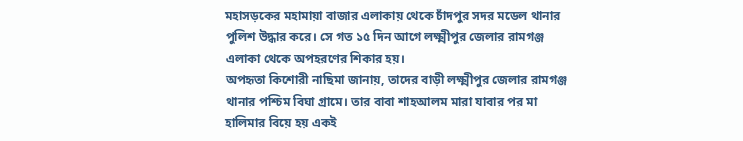মহাসড়কের মহামায়া বাজার এলাকায় থেকে চাঁদপুর সদর মডেল থানার পুলিশ উদ্ধার করে। সে গত ১৫ দিন আগে লক্ষ্মীপুর জেলার রামগঞ্জ এলাকা থেকে অপহরণের শিকার হয়।
অপহৃতা কিশোরী নাছিমা জানায়, তাদের বাড়ী লক্ষ্মীপুর জেলার রামগঞ্জ থানার পশ্চিম বিঘা গ্রামে। তার বাবা শাহআলম মারা যাবার পর মা হালিমার বিয়ে হয় একই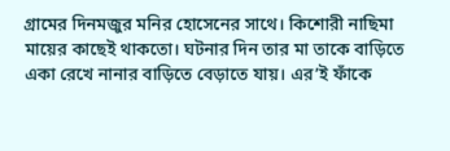গ্রামের দিনমজুর মনির হোসেনের সাথে। কিশোরী নাছিমা মায়ের কাছেই থাকতো। ঘটনার দিন তার মা তাকে বাড়িতে একা রেখে নানার বাড়িতে বেড়াতে যায়। এর’ই ফাঁকে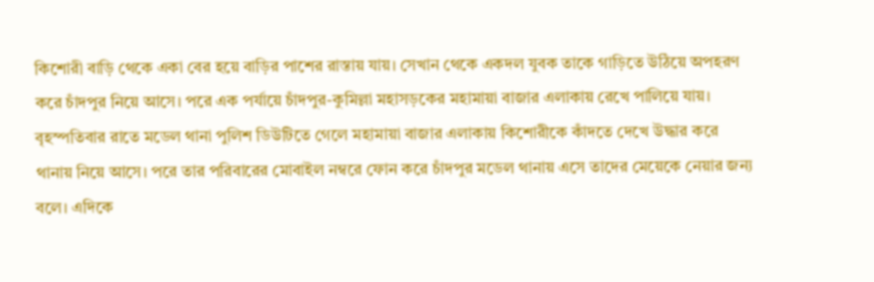কিশোরী বাড়ি থেকে একা বের হয়ে বাড়ির পাশের রাস্তায় যায়। সেখান থেকে একদল যুবক তাকে গাড়িতে উঠিয়ে অপহরণ করে চাঁদপুর নিয়ে আসে। পরে এক পর্যায়ে চাঁদপুর-কুমিল্লা মহাসড়কের মহামায়া বাজার এলাকায় রেখে পালিয়ে যায়।
বৃহস্পতিবার রাতে মডেল থানা পুলিশ ডিউটিতে গেলে মহামায়া বাজার এলাকায় কিশোরীকে কাঁদতে দেখে উদ্ধার করে থানায় নিয়ে আসে। পরে তার পরিবারের মোবাইল নম্বরে ফোন করে চাঁদপুর মডেল থানায় এসে তাদের মেয়েকে নেয়ার জন্য বলে। এদিকে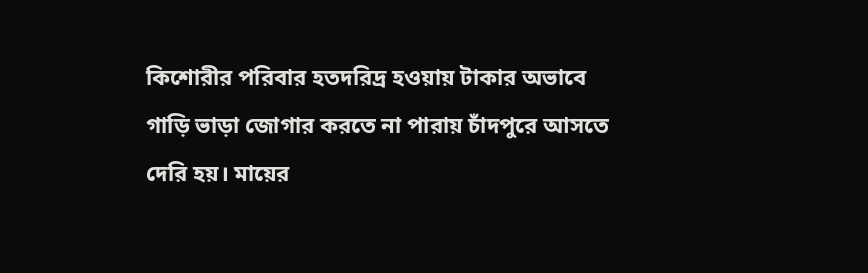কিশোরীর পরিবার হতদরিদ্র হওয়ায় টাকার অভাবে গাড়ি ভাড়া জোগার করতে না পারায় চাঁদপুরে আসতে দেরি হয়। মায়ের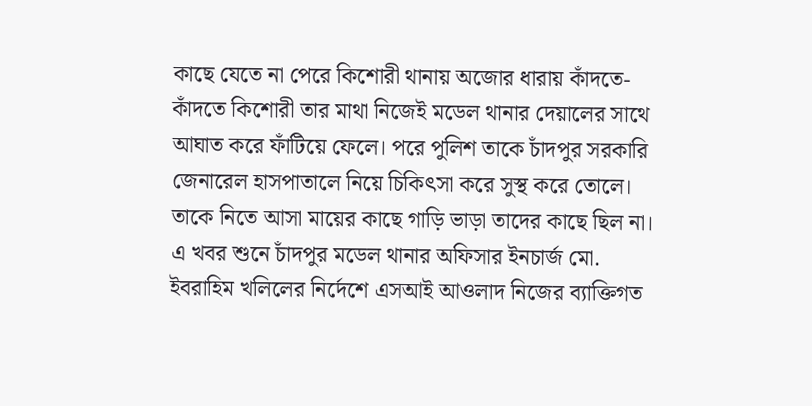কাছে যেতে না পেরে কিশোরী থানায় অজোর ধারায় কাঁদতে-কাঁদতে কিশোরী তার মাথা নিজেই মডেল থানার দেয়ালের সাথে আঘাত করে ফাঁটিয়ে ফেলে। পরে পুলিশ তাকে চাঁদপুর সরকারি জেনারেল হাসপাতালে নিয়ে চিকিৎসা করে সুস্থ করে তোলে। তাকে নিতে আসা মায়ের কাছে গাড়ি ভাড়া তাদের কাছে ছিল না। এ খবর শুনে চাঁদপুর মডেল থানার অফিসার ইনচার্জ মো. ইবরাহিম খলিলের নির্দেশে এসআই আওলাদ নিজের ব্যাক্তিগত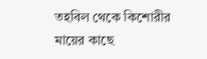তহবিল থেকে কিশোরীর মায়ের কাছে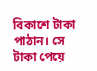বিকাশে টাকা পাঠান। সে টাকা পেয়ে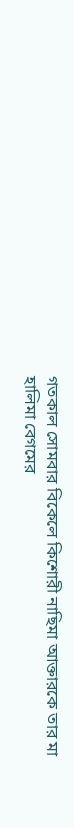গতকাল সোমবার বিকেলে কিশোরী নাছিমা আক্তারকে তার মা হালিমা বেগমের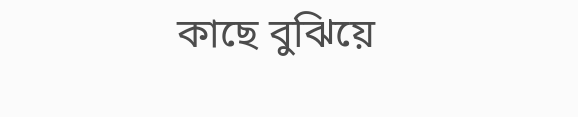কাছে বুঝিয়ে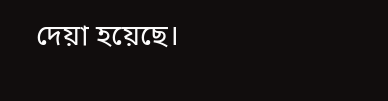দেয়া হয়েছে।